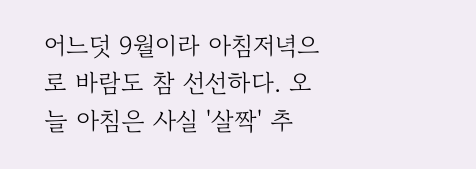어느덧 9월이라 아침저녁으로 바람도 참 선선하다. 오늘 아침은 사실 '살짝' 추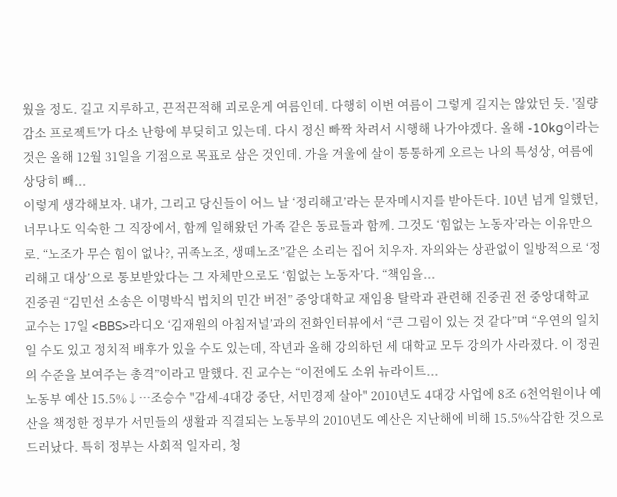웠을 정도. 길고 지루하고, 끈적끈적해 괴로운게 여름인데. 다행히 이번 여름이 그렇게 길지는 않았던 듯. '질량감소 프로젝트'가 다소 난항에 부딪히고 있는데. 다시 정신 빠짝 차려서 시행해 나가야겠다. 올해 -10kg이라는 것은 올해 12월 31일을 기점으로 목표로 삼은 것인데. 가을 겨울에 살이 통통하게 오르는 나의 특성상, 여름에 상당히 빼...
이렇게 생각해보자. 내가, 그리고 당신들이 어느 날 ‘정리해고’라는 문자메시지를 받아든다. 10년 넘게 일했던, 너무나도 익숙한 그 직장에서, 함께 일해왔던 가족 같은 동료들과 함께. 그것도 ‘힘없는 노동자’라는 이유만으로. “노조가 무슨 힘이 없나?, 귀족노조, 생떼노조”같은 소리는 집어 치우자. 자의와는 상관없이 일방적으로 ‘정리해고 대상’으로 통보받았다는 그 자체만으로도 ‘힘없는 노동자’다. “책임을...
진중권 “김민선 소송은 이명박식 법치의 민간 버전” 중앙대학교 재임용 탈락과 관련해 진중권 전 중앙대학교 교수는 17일 <BBS>라디오 ‘김재원의 아침저널’과의 전화인터뷰에서 “큰 그림이 있는 것 같다”며 “우연의 일치일 수도 있고 정치적 배후가 있을 수도 있는데, 작년과 올해 강의하던 세 대학교 모두 강의가 사라졌다. 이 정권의 수준을 보여주는 총격”이라고 말했다. 진 교수는 “이전에도 소위 뉴라이트...
노동부 예산 15.5%↓…조승수 "감세-4대강 중단, 서민경제 살아" 2010년도 4대강 사업에 8조 6천억원이나 예산을 책정한 정부가 서민들의 생활과 직결되는 노동부의 2010년도 예산은 지난해에 비해 15.5%삭감한 것으로 드러났다. 특히 정부는 사회적 일자리, 청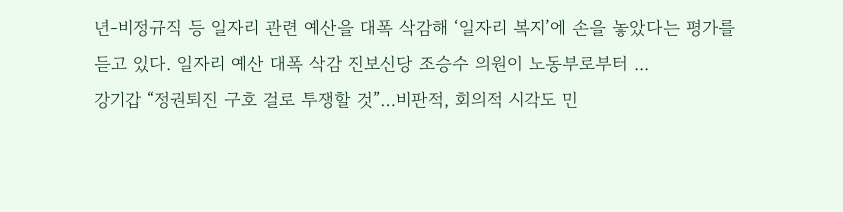년-비정규직 등 일자리 관련 예산을 대폭 삭감해 ‘일자리 복지’에 손을 놓았다는 평가를 듣고 있다. 일자리 예산 대폭 삭감 진보신당 조승수 의원이 노동부로부터 ...
강기갑 “정권퇴진 구호 걸로 투쟁할 것”…비판적, 회의적 시각도 민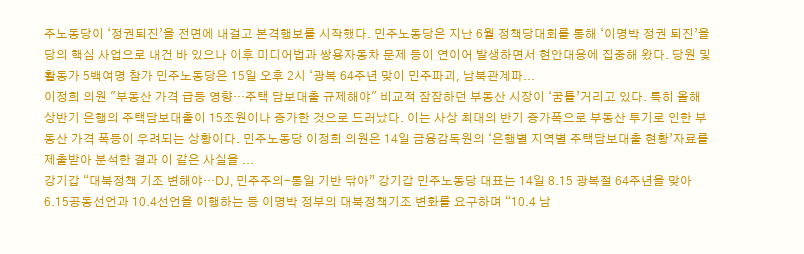주노동당이 ‘정권퇴진’을 전면에 내걸고 본격행보를 시작했다. 민주노동당은 지난 6월 정책당대회를 통해 ‘이명박 정권 퇴진’을 당의 핵심 사업으로 내건 바 있으나 이후 미디어법과 쌍용자동차 문제 등이 연이어 발생하면서 현안대응에 집중해 왔다. 당원 및 활동가 5백여명 참가 민주노동당은 15일 오후 2시 ‘광복 64주년 맞이 민주파괴, 남북관계파...
이정희 의원 "부동산 가격 급등 영향…주택 담보대출 규제해야" 비교적 잠잠하던 부동산 시장이 ‘꿈틀’거리고 있다. 특히 올해 상반기 은행의 주택담보대출이 15조원이나 증가한 것으로 드러났다. 이는 사상 최대의 반기 증가폭으로 부동산 투기로 인한 부동산 가격 폭등이 우려되는 상황이다. 민주노동당 이정희 의원은 14일 금융감독원의 ‘은행별 지역별 주택담보대출 현황’자료를 제출받아 분석한 결과 이 같은 사실을 ...
강기갑 “대북정책 기조 변해야…DJ, 민주주의-통일 기반 닦아” 강기갑 민주노동당 대표는 14일 8.15 광복절 64주년을 맞아 6.15공동선언과 10.4선언을 이행하는 등 이명박 정부의 대북정책기조 변화를 요구하며 “10.4 남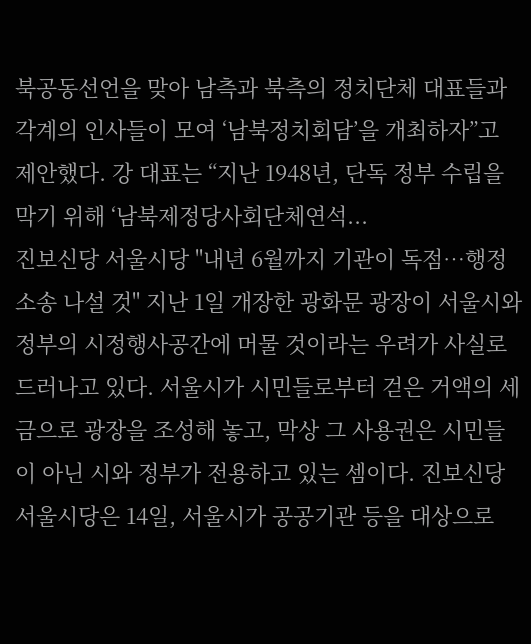북공동선언을 맞아 남측과 북측의 정치단체 대표들과 각계의 인사들이 모여 ‘남북정치회담’을 개최하자”고 제안했다. 강 대표는 “지난 1948년, 단독 정부 수립을 막기 위해 ‘남북제정당사회단체연석...
진보신당 서울시당 "내년 6월까지 기관이 독점…행정소송 나설 것" 지난 1일 개장한 광화문 광장이 서울시와 정부의 시정행사공간에 머물 것이라는 우려가 사실로 드러나고 있다. 서울시가 시민들로부터 걷은 거액의 세금으로 광장을 조성해 놓고, 막상 그 사용권은 시민들이 아닌 시와 정부가 전용하고 있는 셈이다. 진보신당 서울시당은 14일, 서울시가 공공기관 등을 대상으로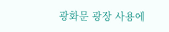광화문 광장 사용에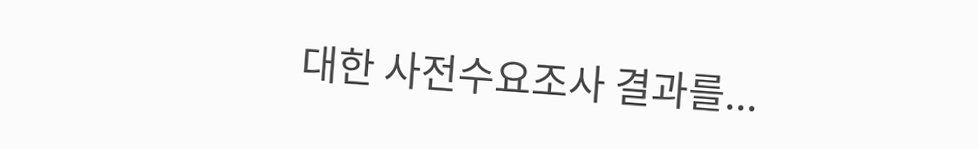대한 사전수요조사 결과를...